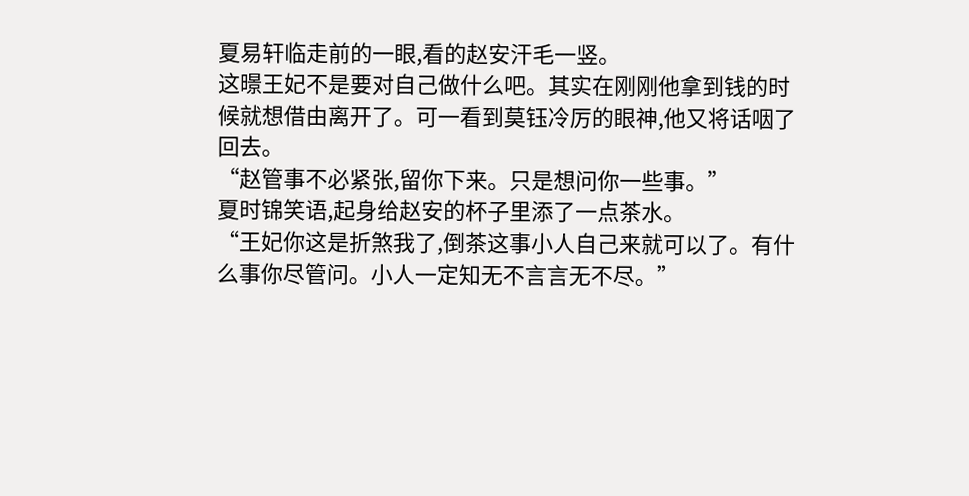夏易轩临走前的一眼,看的赵安汗毛一竖。
这暻王妃不是要对自己做什么吧。其实在刚刚他拿到钱的时候就想借由离开了。可一看到莫钰冷厉的眼神,他又将话咽了回去。
“赵管事不必紧张,留你下来。只是想问你一些事。”
夏时锦笑语,起身给赵安的杯子里添了一点茶水。
“王妃你这是折煞我了,倒茶这事小人自己来就可以了。有什么事你尽管问。小人一定知无不言言无不尽。”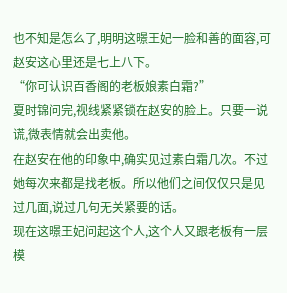也不知是怎么了,明明这暻王妃一脸和善的面容,可赵安这心里还是七上八下。
“你可认识百香阁的老板娘素白霜?”
夏时锦问完,视线紧紧锁在赵安的脸上。只要一说谎,微表情就会出卖他。
在赵安在他的印象中,确实见过素白霜几次。不过她每次来都是找老板。所以他们之间仅仅只是见过几面,说过几句无关紧要的话。
现在这暻王妃问起这个人,这个人又跟老板有一层模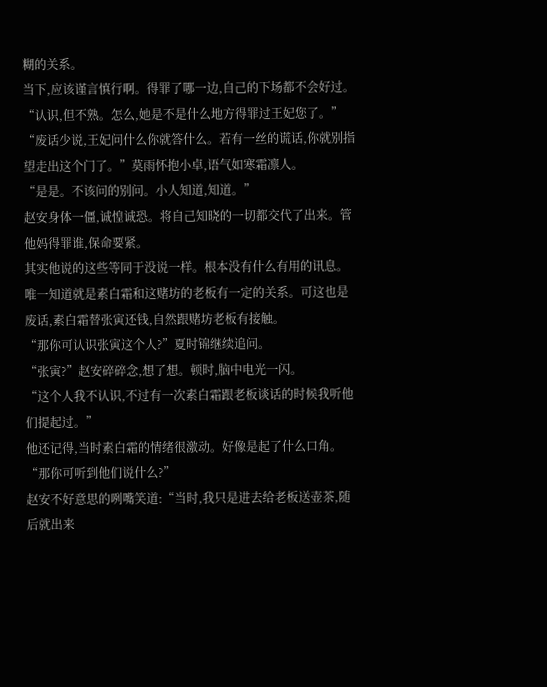糊的关系。
当下,应该谨言慎行啊。得罪了哪一边,自己的下场都不会好过。
“认识,但不熟。怎么,她是不是什么地方得罪过王妃您了。”
“废话少说,王妃问什么你就答什么。若有一丝的谎话,你就别指望走出这个门了。”莫雨怀抱小卓,语气如寒霜凛人。
“是是。不该问的别问。小人知道,知道。”
赵安身体一僵,诚惶诚恐。将自己知晓的一切都交代了出来。管他妈得罪谁,保命要紧。
其实他说的这些等同于没说一样。根本没有什么有用的讯息。
唯一知道就是素白霜和这赌坊的老板有一定的关系。可这也是废话,素白霜替张寅还钱,自然跟赌坊老板有接触。
“那你可认识张寅这个人?”夏时锦继续追问。
“张寅?”赵安碎碎念,想了想。顿时,脑中电光一闪。
“这个人我不认识,不过有一次素白霜跟老板谈话的时候我听他们提起过。”
他还记得,当时素白霜的情绪很激动。好像是起了什么口角。
“那你可听到他们说什么?”
赵安不好意思的咧嘴笑道:“当时,我只是进去给老板送壶茶,随后就出来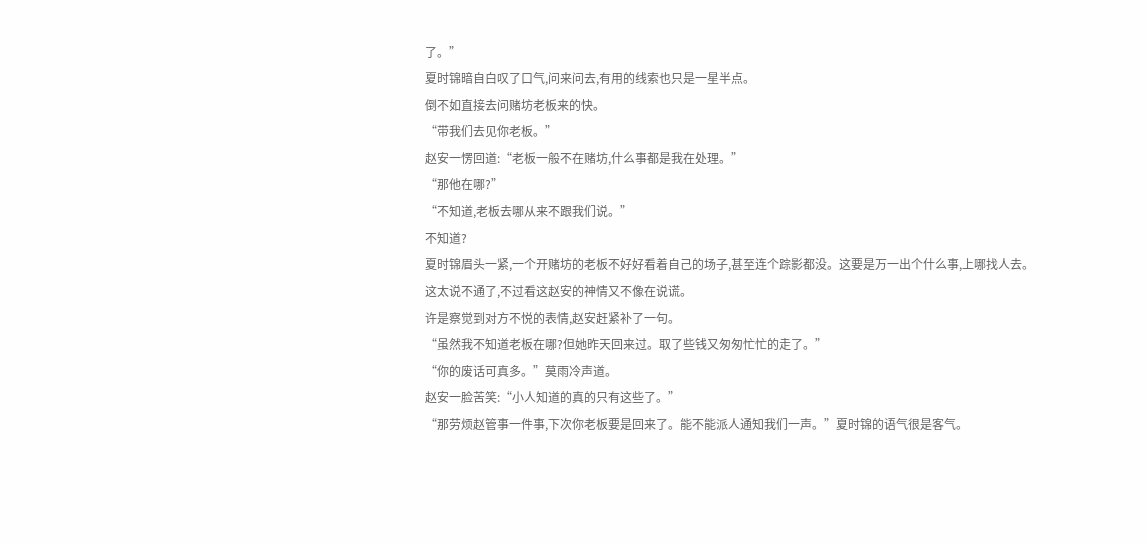了。”
夏时锦暗自白叹了口气,问来问去,有用的线索也只是一星半点。
倒不如直接去问赌坊老板来的快。
“带我们去见你老板。”
赵安一愣回道:“老板一般不在赌坊,什么事都是我在处理。”
“那他在哪?”
“不知道,老板去哪从来不跟我们说。”
不知道?
夏时锦眉头一紧,一个开赌坊的老板不好好看着自己的场子,甚至连个踪影都没。这要是万一出个什么事,上哪找人去。
这太说不通了,不过看这赵安的神情又不像在说谎。
许是察觉到对方不悦的表情,赵安赶紧补了一句。
“虽然我不知道老板在哪?但她昨天回来过。取了些钱又匆匆忙忙的走了。”
“你的废话可真多。”莫雨冷声道。
赵安一脸苦笑:“小人知道的真的只有这些了。”
“那劳烦赵管事一件事,下次你老板要是回来了。能不能派人通知我们一声。”夏时锦的语气很是客气。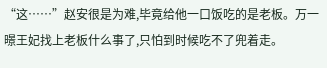“这……”赵安很是为难,毕竟给他一口饭吃的是老板。万一暻王妃找上老板什么事了,只怕到时候吃不了兜着走。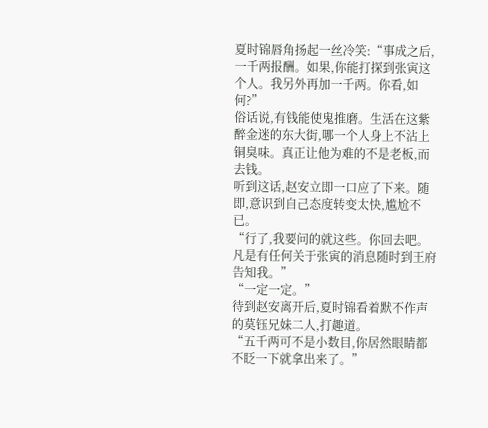夏时锦唇角扬起一丝冷笑:“事成之后,一千两报酬。如果,你能打探到张寅这个人。我另外再加一千两。你看,如何?”
俗话说,有钱能使鬼推磨。生活在这紫醉金迷的东大街,哪一个人身上不沾上铜臭味。真正让他为难的不是老板,而去钱。
听到这话,赵安立即一口应了下来。随即,意识到自己态度转变太快,尴尬不已。
“行了,我要问的就这些。你回去吧。凡是有任何关于张寅的消息随时到王府告知我。”
“一定一定。”
待到赵安离开后,夏时锦看着默不作声的莫钰兄妹二人,打趣道。
“五千两可不是小数目,你居然眼睛都不眨一下就拿出来了。”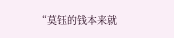“莫钰的钱本来就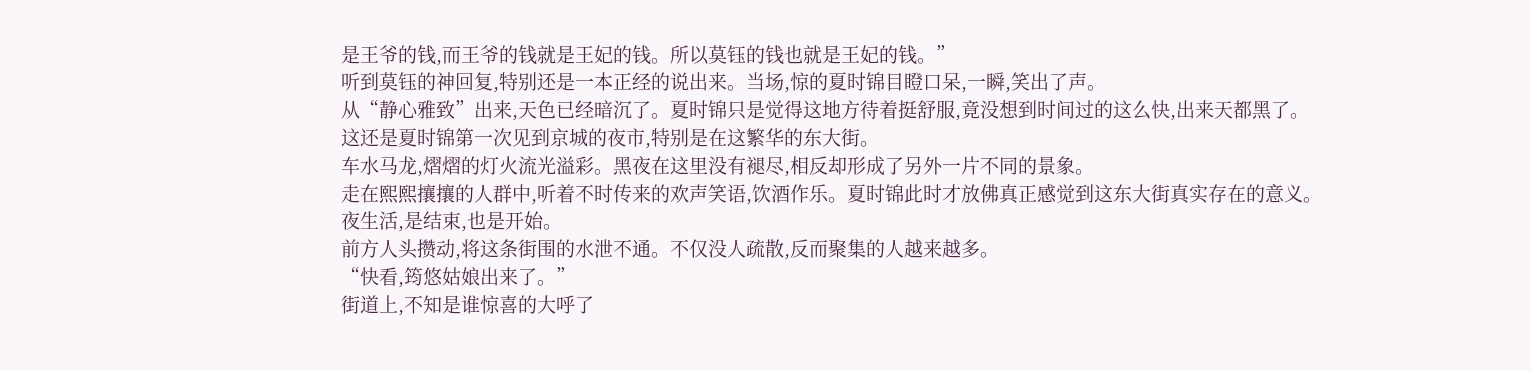是王爷的钱,而王爷的钱就是王妃的钱。所以莫钰的钱也就是王妃的钱。”
听到莫钰的神回复,特别还是一本正经的说出来。当场,惊的夏时锦目瞪口呆,一瞬,笑出了声。
从“静心雅致”出来,天色已经暗沉了。夏时锦只是觉得这地方待着挺舒服,竟没想到时间过的这么快,出来天都黑了。
这还是夏时锦第一次见到京城的夜市,特别是在这繁华的东大街。
车水马龙,熠熠的灯火流光溢彩。黑夜在这里没有褪尽,相反却形成了另外一片不同的景象。
走在熙熙攘攘的人群中,听着不时传来的欢声笑语,饮酒作乐。夏时锦此时才放佛真正感觉到这东大街真实存在的意义。
夜生活,是结束,也是开始。
前方人头攒动,将这条街围的水泄不通。不仅没人疏散,反而聚集的人越来越多。
“快看,筠悠姑娘出来了。”
街道上,不知是谁惊喜的大呼了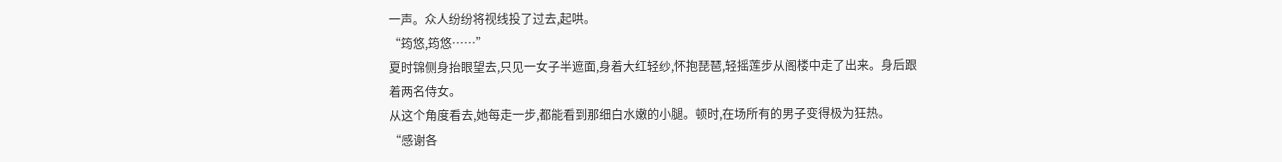一声。众人纷纷将视线投了过去,起哄。
“筠悠,筠悠……”
夏时锦侧身抬眼望去,只见一女子半遮面,身着大红轻纱,怀抱琵琶,轻摇莲步从阁楼中走了出来。身后跟着两名侍女。
从这个角度看去,她每走一步,都能看到那细白水嫩的小腿。顿时,在场所有的男子变得极为狂热。
“感谢各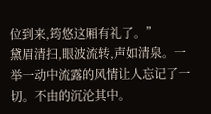位到来,筠悠这厢有礼了。”
黛眉清扫,眼波流转,声如清泉。一举一动中流露的风情让人忘记了一切。不由的沉沦其中。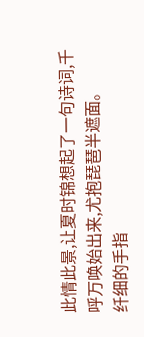此情此景,让夏时锦想起了一句诗词,千呼万唤始出来,尤抱琵琶半遮面。
纤细的手指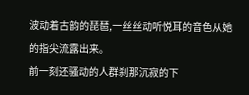波动着古韵的琵琶,一丝丝动听悦耳的音色从她的指尖流露出来。
前一刻还骚动的人群刹那沉寂的下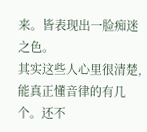来。皆表现出一脸痴迷之色。
其实这些人心里很清楚,能真正懂音律的有几个。还不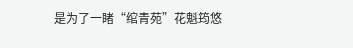是为了一睹“绾青苑”花魁筠悠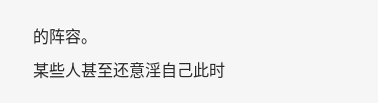的阵容。
某些人甚至还意淫自己此时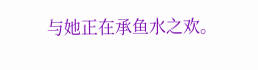与她正在承鱼水之欢。